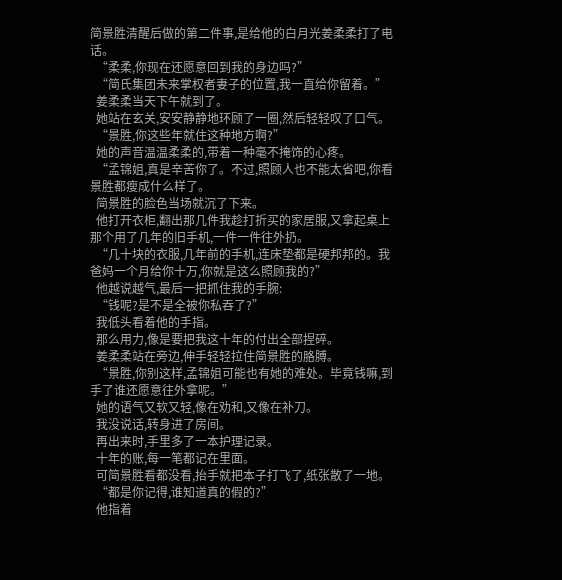简景胜清醒后做的第二件事,是给他的白月光姜柔柔打了电话。
  “柔柔,你现在还愿意回到我的身边吗?”
  “简氏集团未来掌权者妻子的位置,我一直给你留着。”
  姜柔柔当天下午就到了。
  她站在玄关,安安静静地环顾了一圈,然后轻轻叹了口气。
  “景胜,你这些年就住这种地方啊?”
  她的声音温温柔柔的,带着一种毫不掩饰的心疼。
  “孟锦姐,真是辛苦你了。不过,照顾人也不能太省吧,你看景胜都瘦成什么样了。
  简景胜的脸色当场就沉了下来。
  他打开衣柜,翻出那几件我趁打折买的家居服,又拿起桌上那个用了几年的旧手机,一件一件往外扔。
  “几十块的衣服,几年前的手机,连床垫都是硬邦邦的。我爸妈一个月给你十万,你就是这么照顾我的?”
  他越说越气,最后一把抓住我的手腕:
  “钱呢?是不是全被你私吞了?”
  我低头看着他的手指。
  那么用力,像是要把我这十年的付出全部捏碎。
  姜柔柔站在旁边,伸手轻轻拉住简景胜的胳膊。
  “景胜,你别这样,孟锦姐可能也有她的难处。毕竟钱嘛,到手了谁还愿意往外拿呢。”
  她的语气又软又轻,像在劝和,又像在补刀。
  我没说话,转身进了房间。
  再出来时,手里多了一本护理记录。
  十年的账,每一笔都记在里面。
  可简景胜看都没看,抬手就把本子打飞了,纸张散了一地。
  “都是你记得,谁知道真的假的?”
  他指着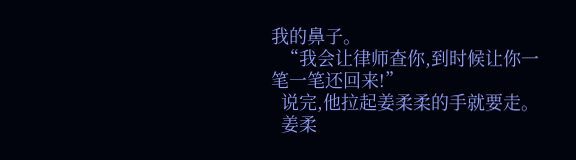我的鼻子。
  “我会让律师查你,到时候让你一笔一笔还回来!”
  说完,他拉起姜柔柔的手就要走。
  姜柔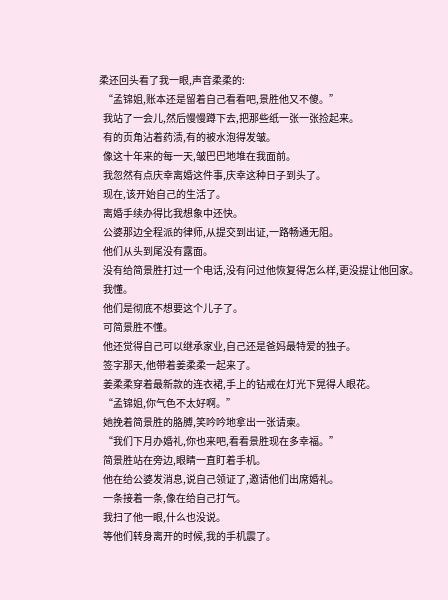柔还回头看了我一眼,声音柔柔的:
  “孟锦姐,账本还是留着自己看看吧,景胜他又不傻。”
  我站了一会儿,然后慢慢蹲下去,把那些纸一张一张捡起来。
  有的页角沾着药渍,有的被水泡得发皱。
  像这十年来的每一天,皱巴巴地堆在我面前。
  我忽然有点庆幸离婚这件事,庆幸这种日子到头了。
  现在,该开始自己的生活了。
  离婚手续办得比我想象中还快。
  公婆那边全程派的律师,从提交到出证,一路畅通无阻。
  他们从头到尾没有露面。
  没有给简景胜打过一个电话,没有问过他恢复得怎么样,更没提让他回家。
  我懂。
  他们是彻底不想要这个儿子了。
  可简景胜不懂。
  他还觉得自己可以继承家业,自己还是爸妈最特爱的独子。
  签字那天,他带着姜柔柔一起来了。
  姜柔柔穿着最新款的连衣裙,手上的钻戒在灯光下晃得人眼花。
  “孟锦姐,你气色不太好啊。”
  她挽着简景胜的胳膊,笑吟吟地拿出一张请柬。
  “我们下月办婚礼,你也来吧,看看景胜现在多幸福。”
  简景胜站在旁边,眼睛一直盯着手机。
  他在给公婆发消息,说自己领证了,邀请他们出席婚礼。
  一条接着一条,像在给自己打气。
  我扫了他一眼,什么也没说。
  等他们转身离开的时候,我的手机震了。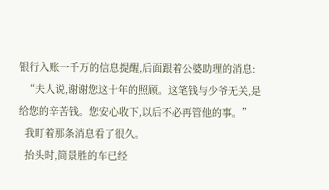银行入账一千万的信息提醒,后面跟着公婆助理的消息:
  “夫人说,谢谢您这十年的照顾。这笔钱与少爷无关,是给您的辛苦钱。您安心收下,以后不必再管他的事。”
  我盯着那条消息看了很久。
  抬头时,简景胜的车已经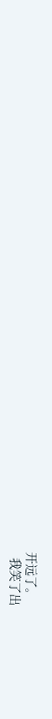开远了。
  我笑了出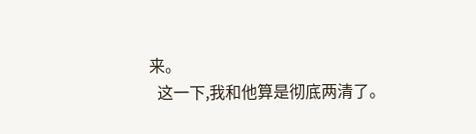来。
  这一下,我和他算是彻底两清了。